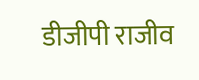डीजीपी राजीव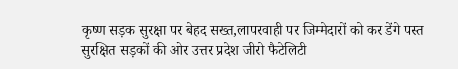कृष्ण सड़क सुरक्षा पर बेहद सख्त,लापरवाही पर जिम्मेदारों को कर डेंगे पस्त
सुरक्षित सड़कों की ओर उत्तर प्रदेश जीरो फैटेलिटी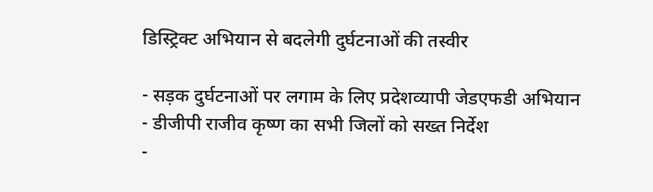डिस्ट्रिक्ट अभियान से बदलेगी दुर्घटनाओं की तस्वीर

- सड़क दुर्घटनाओं पर लगाम के लिए प्रदेशव्यापी जेडएफडी अभियान
- डीजीपी राजीव कृष्ण का सभी जिलों को सख्त निर्देश
-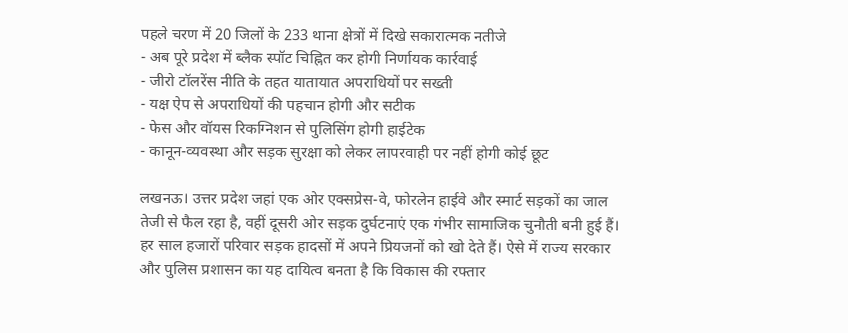पहले चरण में 20 जिलों के 233 थाना क्षेत्रों में दिखे सकारात्मक नतीजे
- अब पूरे प्रदेश में ब्लैक स्पॉट चिह्नित कर होगी निर्णायक कार्रवाई
- जीरो टॉलरेंस नीति के तहत यातायात अपराधियों पर सख्ती
- यक्ष ऐप से अपराधियों की पहचान होगी और सटीक
- फेस और वॉयस रिकग्निशन से पुलिसिंग होगी हाईटेक
- कानून-व्यवस्था और सड़क सुरक्षा को लेकर लापरवाही पर नहीं होगी कोई छूट

लखनऊ। उत्तर प्रदेश जहां एक ओर एक्सप्रेस-वे, फोरलेन हाईवे और स्मार्ट सड़कों का जाल तेजी से फैल रहा है, वहीं दूसरी ओर सड़क दुर्घटनाएं एक गंभीर सामाजिक चुनौती बनी हुई हैं। हर साल हजारों परिवार सड़क हादसों में अपने प्रियजनों को खो देते हैं। ऐसे में राज्य सरकार और पुलिस प्रशासन का यह दायित्व बनता है कि विकास की रफ्तार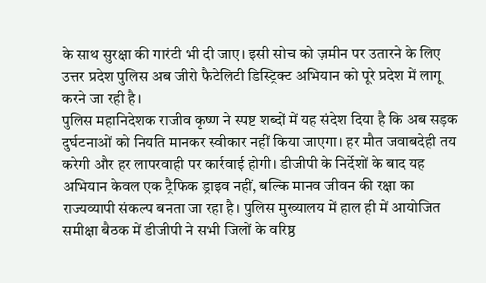के साथ सुरक्षा की गारंटी भी दी जाए। इसी सोच को ज़मीन पर उतारने के लिए उत्तर प्रदेश पुलिस अब जीरो फैटेलिटी डिस्ट्रिक्ट अभियान को पूरे प्रदेश में लागू करने जा रही है।
पुलिस महानिदेशक राजीव कृष्ण ने स्पष्ट शब्दों में यह संदेश दिया है कि अब सड़क दुर्घटनाओं को नियति मानकर स्वीकार नहीं किया जाएगा। हर मौत जवाबदेही तय करेगी और हर लापरवाही पर कार्रवाई होगी। डीजीपी के निर्देशों के बाद यह अभियान केवल एक ट्रैफिक ड्राइव नहीं, बल्कि मानव जीवन की रक्षा का राज्यव्यापी संकल्प बनता जा रहा है। पुलिस मुख्यालय में हाल ही में आयोजित समीक्षा बैठक में डीजीपी ने सभी जिलों के वरिष्ठ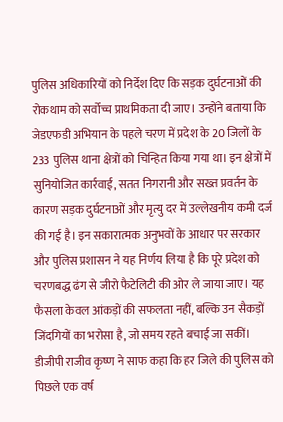पुलिस अधिकारियों को निर्देश दिए कि सड़क दुर्घटनाओं की रोकथाम को सर्वोच्च प्राथमिकता दी जाए। उन्होंने बताया कि जेडएफडी अभियान के पहले चरण में प्रदेश के 20 जिलों के 233 पुलिस थाना क्षेत्रों को चिन्हित किया गया था। इन क्षेत्रों में सुनियोजित कार्रवाई, सतत निगरानी और सख्त प्रवर्तन के कारण सड़क दुर्घटनाओं और मृत्यु दर में उल्लेखनीय कमी दर्ज की गई है। इन सकारात्मक अनुभवों के आधार पर सरकार और पुलिस प्रशासन ने यह निर्णय लिया है कि पूरे प्रदेश को चरणबद्ध ढंग से जीरो फैटेलिटी की ओर ले जाया जाए। यह फैसला केवल आंकड़ों की सफलता नहीं, बल्कि उन सैकड़ों जिंदगियों का भरोसा है, जो समय रहते बचाई जा सकीं।
डीजीपी राजीव कृष्ण ने साफ कहा कि हर जिले की पुलिस को पिछले एक वर्ष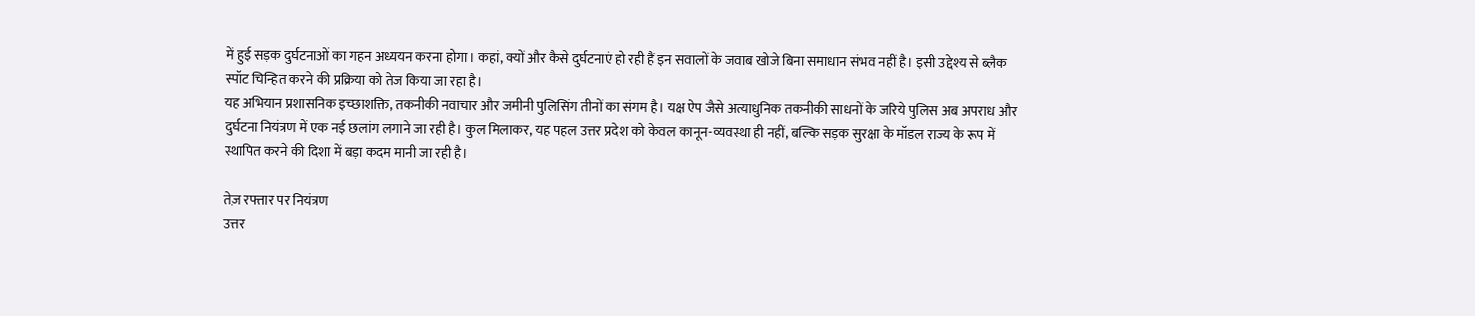में हुई सड़क दुर्घटनाओं का गहन अध्ययन करना होगा। कहां, क्यों और कैसे दुर्घटनाएं हो रही हैं इन सवालों के जवाब खोजे बिना समाधान संभव नहीं है। इसी उद्देश्य से ब्लैक स्पॉट चिन्हित करने की प्रक्रिया को तेज किया जा रहा है।
यह अभियान प्रशासनिक इच्छाशक्ति, तकनीकी नवाचार और जमीनी पुलिसिंग तीनों का संगम है। यक्ष ऐप जैसे अत्याधुनिक तकनीकी साधनों के जरिये पुलिस अब अपराध और दुर्घटना नियंत्रण में एक नई छलांग लगाने जा रही है। कुल मिलाकर, यह पहल उत्तर प्रदेश को केवल कानून-व्यवस्था ही नहीं, बल्कि सड़क सुरक्षा के मॉडल राज्य के रूप में स्थापित करने की दिशा में बड़ा कदम मानी जा रही है।

तेज़ रफ्तार पर नियंत्रण
उत्तर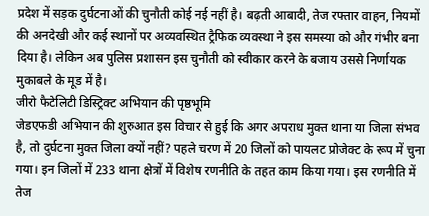प्रदेश में सड़क दुर्घटनाओं की चुनौती कोई नई नहीं है। बढ़ती आबादी, तेज रफ्तार वाहन, नियमों की अनदेखी और कई स्थानों पर अव्यवस्थित ट्रैफिक व्यवस्था ने इस समस्या को और गंभीर बना दिया है। लेकिन अब पुलिस प्रशासन इस चुनौती को स्वीकार करने के बजाय उससे निर्णायक मुकाबले के मूड में है।
जीरो फैटेलिटी डिस्ट्रिक्ट अभियान की पृष्ठभूमि
जेडएफडी अभियान की शुरुआत इस विचार से हुई कि अगर अपराध मुक्त थाना या जिला संभव है, तो दुर्घटना मुक्त जिला क्यों नहीं? पहले चरण में 20 जिलों को पायलट प्रोजेक्ट के रूप में चुना गया। इन जिलों में 233 थाना क्षेत्रों में विशेष रणनीति के तहत काम किया गया। इस रणनीति में तेज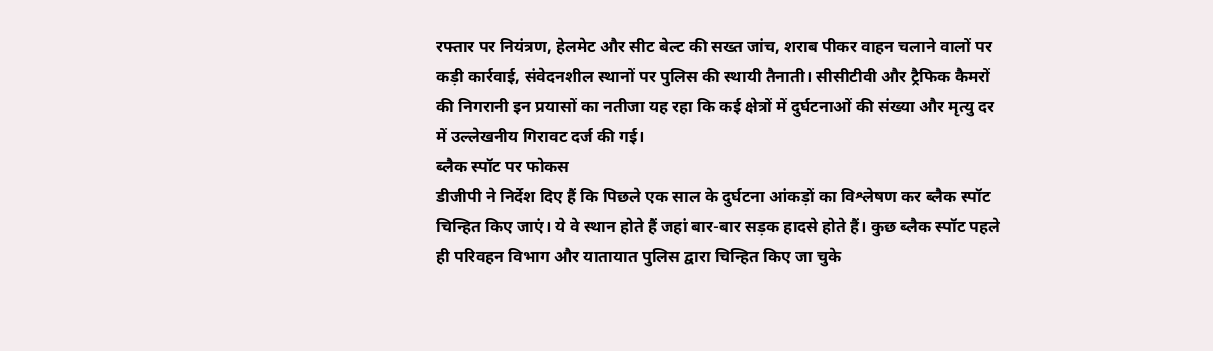रफ्तार पर नियंत्रण, हेलमेट और सीट बेल्ट की सख्त जांच, शराब पीकर वाहन चलाने वालों पर कड़ी कार्रवाई, संवेदनशील स्थानों पर पुलिस की स्थायी तैनाती। सीसीटीवी और ट्रैफिक कैमरों की निगरानी इन प्रयासों का नतीजा यह रहा कि कई क्षेत्रों में दुर्घटनाओं की संख्या और मृत्यु दर में उल्लेखनीय गिरावट दर्ज की गई।
ब्लैक स्पॉट पर फोकस
डीजीपी ने निर्देश दिए हैं कि पिछले एक साल के दुर्घटना आंकड़ों का विश्लेषण कर ब्लैक स्पॉट चिन्हित किए जाएं। ये वे स्थान होते हैं जहां बार-बार सड़क हादसे होते हैं। कुछ ब्लैक स्पॉट पहले ही परिवहन विभाग और यातायात पुलिस द्वारा चिन्हित किए जा चुके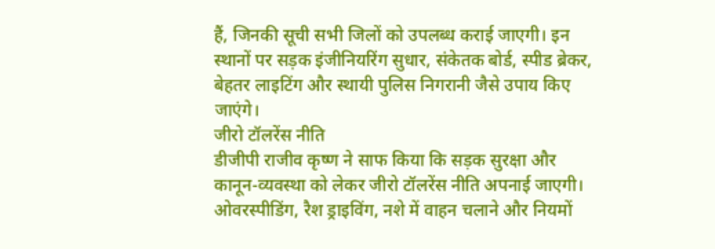हैं, जिनकी सूची सभी जिलों को उपलब्ध कराई जाएगी। इन स्थानों पर सड़क इंजीनियरिंग सुधार, संकेतक बोर्ड, स्पीड ब्रेकर, बेहतर लाइटिंग और स्थायी पुलिस निगरानी जैसे उपाय किए जाएंगे।
जीरो टॉलरेंस नीति
डीजीपी राजीव कृष्ण ने साफ किया कि सड़क सुरक्षा और कानून-व्यवस्था को लेकर जीरो टॉलरेंस नीति अपनाई जाएगी। ओवरस्पीडिंग, रैश ड्राइविंग, नशे में वाहन चलाने और नियमों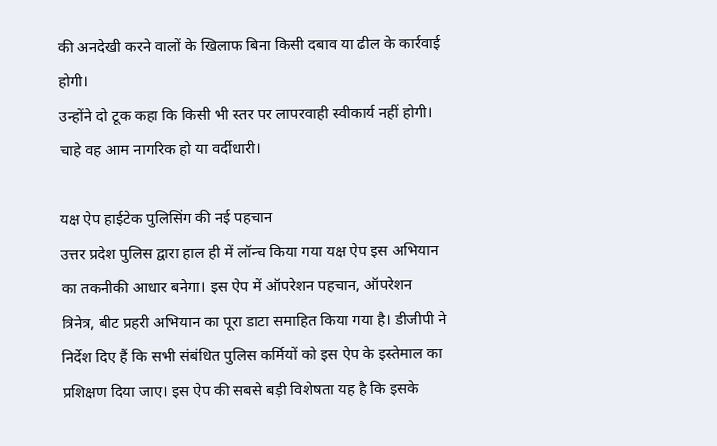की अनदेखी करने वालों के खिलाफ बिना किसी दबाव या ढील के कार्रवाई होगी।
उन्होंने दो टूक कहा कि किसी भी स्तर पर लापरवाही स्वीकार्य नहीं होगी। चाहे वह आम नागरिक हो या वर्दीधारी।

यक्ष ऐप हाईटेक पुलिसिंग की नई पहचान
उत्तर प्रदेश पुलिस द्वारा हाल ही में लॉन्च किया गया यक्ष ऐप इस अभियान का तकनीकी आधार बनेगा। इस ऐप में ऑपरेशन पहचान, ऑपरेशन त्रिनेत्र, बीट प्रहरी अभियान का पूरा डाटा समाहित किया गया है। डीजीपी ने निर्देश दिए हैं कि सभी संबंधित पुलिस कर्मियों को इस ऐप के इस्तेमाल का प्रशिक्षण दिया जाए। इस ऐप की सबसे बड़ी विशेषता यह है कि इसके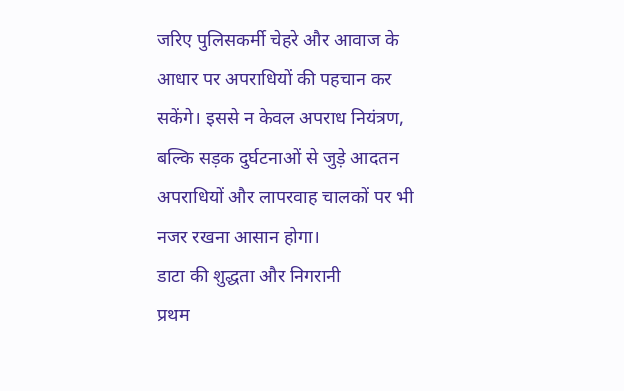जरिए पुलिसकर्मी चेहरे और आवाज के आधार पर अपराधियों की पहचान कर सकेंगे। इससे न केवल अपराध नियंत्रण, बल्कि सड़क दुर्घटनाओं से जुड़े आदतन अपराधियों और लापरवाह चालकों पर भी नजर रखना आसान होगा।
डाटा की शुद्धता और निगरानी
प्रथम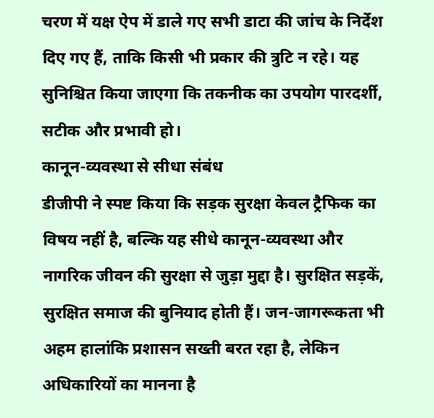चरण में यक्ष ऐप में डाले गए सभी डाटा की जांच के निर्देश दिए गए हैं, ताकि किसी भी प्रकार की त्रुटि न रहे। यह सुनिश्चित किया जाएगा कि तकनीक का उपयोग पारदर्शी, सटीक और प्रभावी हो।
कानून-व्यवस्था से सीधा संबंध
डीजीपी ने स्पष्ट किया कि सड़क सुरक्षा केवल ट्रैफिक का विषय नहीं है, बल्कि यह सीधे कानून-व्यवस्था और नागरिक जीवन की सुरक्षा से जुड़ा मुद्दा है। सुरक्षित सड़कें, सुरक्षित समाज की बुनियाद होती हैं। जन-जागरूकता भी अहम हालांकि प्रशासन सख्ती बरत रहा है, लेकिन अधिकारियों का मानना है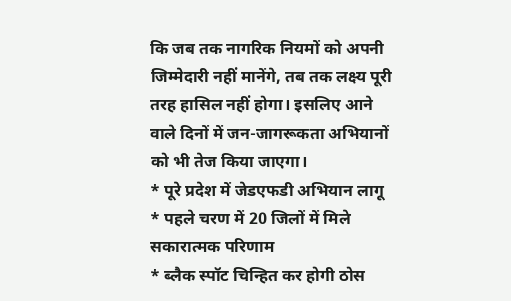कि जब तक नागरिक नियमों को अपनी जिम्मेदारी नहीं मानेंगे, तब तक लक्ष्य पूरी तरह हासिल नहीं होगा। इसलिए आने वाले दिनों में जन-जागरूकता अभियानों को भी तेज किया जाएगा।
* पूरे प्रदेश में जेडएफडी अभियान लागू
* पहले चरण में 20 जिलों में मिले सकारात्मक परिणाम
* ब्लैक स्पॉट चिन्हित कर होगी ठोस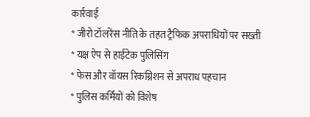कार्रवाई
* जीरो टॉलरेंस नीति के तहत ट्रैफिक अपराधियों पर सख्ती
* यक्ष ऐप से हाईटेक पुलिसिंग
* फेस और वॉयस रिकग्निशन से अपराध पहचान
* पुलिस कर्मियों को विशेष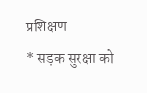प्रशिक्षण
* सड़क सुरक्षा को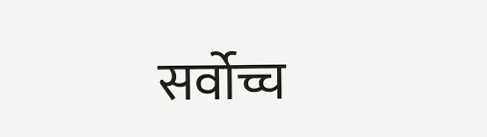सर्वोच्च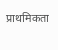प्राथमिकता